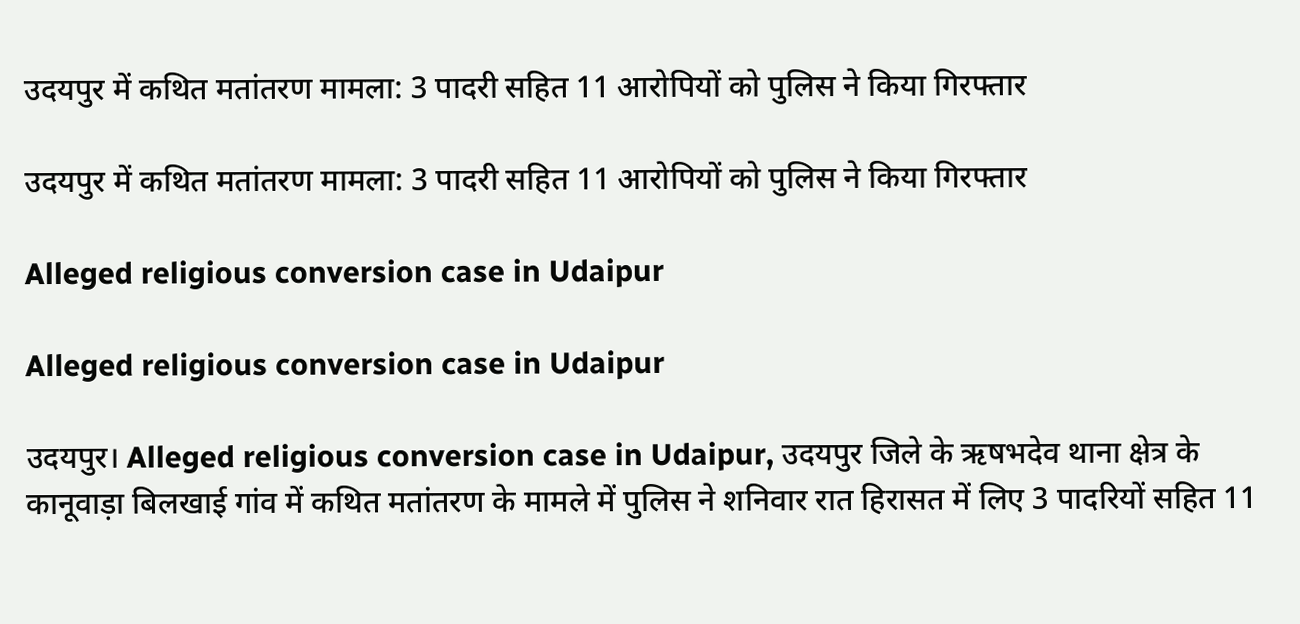उदयपुर में कथित मतांतरण मामला: 3 पादरी सहित 11 आरोपियों को पुलिस ने किया गिरफ्तार

उदयपुर में कथित मतांतरण मामला: 3 पादरी सहित 11 आरोपियों को पुलिस ने किया गिरफ्तार

Alleged religious conversion case in Udaipur

Alleged religious conversion case in Udaipur

उदयपुर। Alleged religious conversion case in Udaipur, उदयपुर जिले के ऋषभदेव थाना क्षेत्र के कानूवाड़ा बिलखाई गांव में कथित मतांतरण के मामले में पुलिस ने शनिवार रात हिरासत में लिए 3 पादरियों सहित 11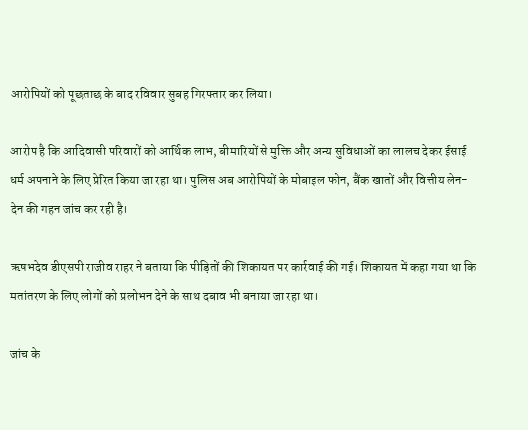आरोपियों को पूछताछ के बाद रविवार सुबह गिरफ्तार कर लिया।

आरोप है कि आदिवासी परिवारों को आर्थिक लाभ, बीमारियों से मुक्ति और अन्य सुविधाओं का लालच देकर ईसाई धर्म अपनाने के लिए प्रेरित किया जा रहा था। पुलिस अब आरोपियों के मोबाइल फोन, बैंक खातों और वित्तीय लेन-देन की गहन जांच कर रही है।

ऋषभदेव डीएसपी राजीव राहर ने बताया कि पीड़ितों की शिकायत पर कार्रवाई की गई। शिकायत में कहा गया था कि मतांतरण के लिए लोगों को प्रलोभन देने के साथ दबाव भी बनाया जा रहा था।

जांच के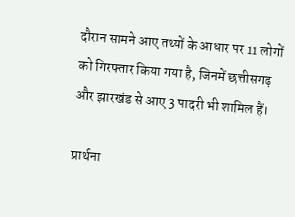दौरान सामने आए तथ्यों के आधार पर 11 लोगों को गिरफ्तार किया गया है, जिनमें छत्तीसगढ़ और झारखंड से आए 3 पादरी भी शामिल हैं।

प्रार्थना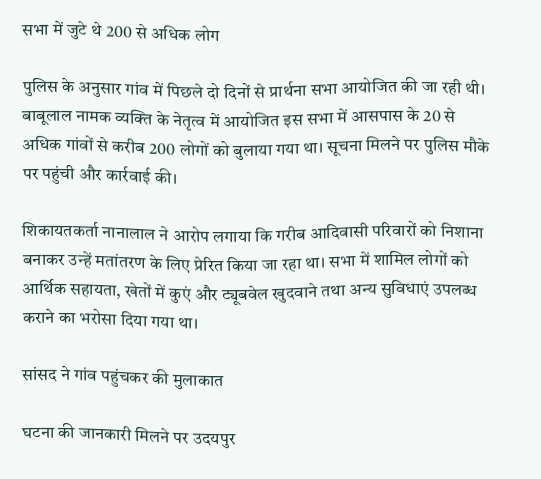सभा में जुटे थे 200 से अधिक लोग

पुलिस के अनुसार गांव में पिछले दो दिनों से प्रार्थना सभा आयोजित की जा रही थी। बाबूलाल नामक व्यक्ति के नेतृत्व में आयोजित इस सभा में आसपास के 20 से अधिक गांवों से करीब 200 लोगों को बुलाया गया था। सूचना मिलने पर पुलिस मौके पर पहुंची और कार्रवाई की।

शिकायतकर्ता नानालाल ने आरोप लगाया कि गरीब आदिवासी परिवारों को निशाना बनाकर उन्हें मतांतरण के लिए प्रेरित किया जा रहा था। सभा में शामिल लोगों को आर्थिक सहायता, खेतों में कुएं और ट्यूबवेल खुदवाने तथा अन्य सुविधाएं उपलब्ध कराने का भरोसा दिया गया था।

सांसद ने गांव पहुंचकर की मुलाकात

घटना की जानकारी मिलने पर उदयपुर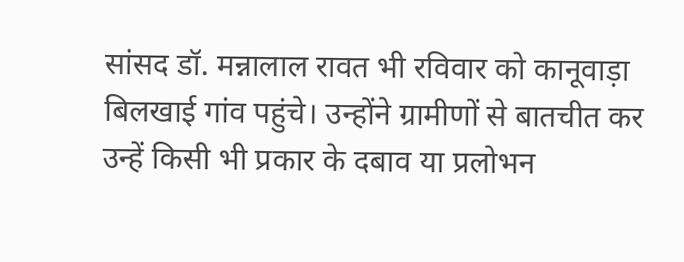सांसद डॉ. मन्नालाल रावत भी रविवार को कानूवाड़ा बिलखाई गांव पहुंचे। उन्होंने ग्रामीणों से बातचीत कर उन्हें किसी भी प्रकार के दबाव या प्रलोभन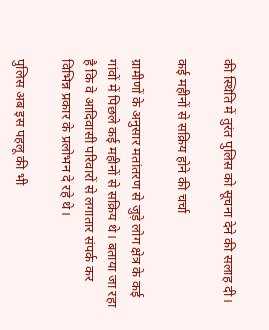की स्थिति में तुरंत पुलिस को सूचना देने की सलाह दी।

कई महीनों से सक्रिय होने की चर्चा

ग्रामीणों के अनुसार मतांतरण से जुड़े लोग क्षेत्र के कई गांवों में पिछले कई महीनों से सक्रिय थे। बताया जा रहा है कि वे आदिवासी परिवारों से लगातार संपर्क कर विभिन्न प्रकार के प्रलोभन दे रहे थे।

पुलिस अब इस पहलू की भी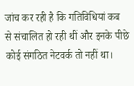जांच कर रही है कि गतिविधियां कब से संचालित हो रही थीं और इनके पीछे कोई संगठित नेटवर्क तो नहीं था।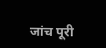जांच पूरी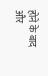होने के बाद और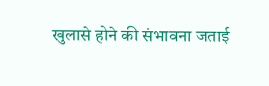खुलासे होने की संभावना जताई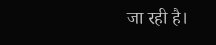जा रही है।